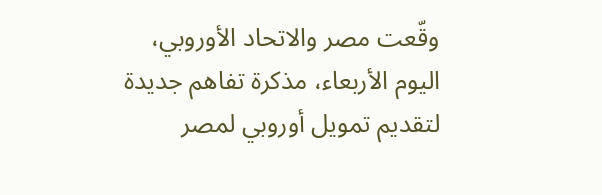وقّعت مصر والاتحاد الأوروبي، اليوم الأربعاء، مذكرة تفاهم جديدة لتقديم تمويل أوروبي لمصر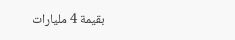بقيمة 4 مليارات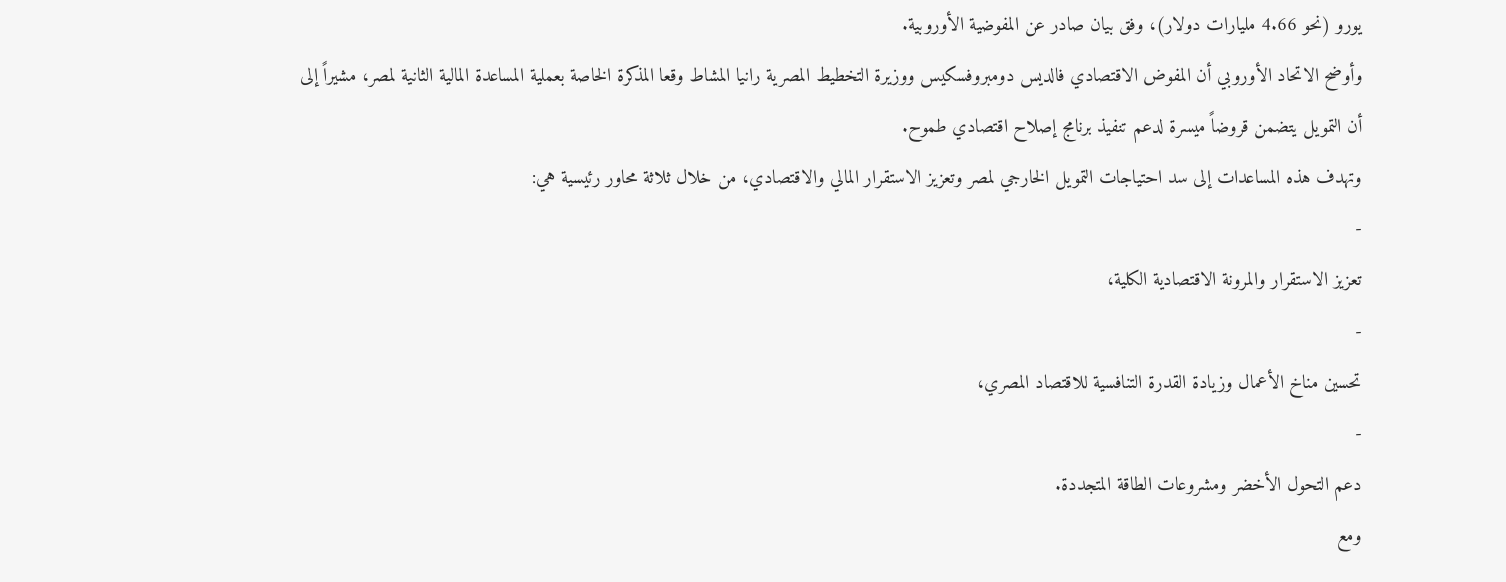يورو (نحو 4.66 مليارات دولار)، وفق بيان صادر عن المفوضية الأوروبية.
وأوضح الاتحاد الأوروبي أن المفوض الاقتصادي فالديس دومبروفسكيس ووزيرة التخطيط المصرية رانيا المشاط وقعا المذكرة الخاصة بعملية المساعدة المالية الثانية لمصر، مشيراً إلى أن التمويل يتضمن قروضاً ميسرة لدعم تنفيذ برنامج إصلاح اقتصادي طموح.
وتهدف هذه المساعدات إلى سد احتياجات التمويل الخارجي لمصر وتعزيز الاستقرار المالي والاقتصادي، من خلال ثلاثة محاور رئيسية هي:
-
تعزيز الاستقرار والمرونة الاقتصادية الكلية،
-
تحسين مناخ الأعمال وزيادة القدرة التنافسية للاقتصاد المصري،
-
دعم التحول الأخضر ومشروعات الطاقة المتجددة.
ومع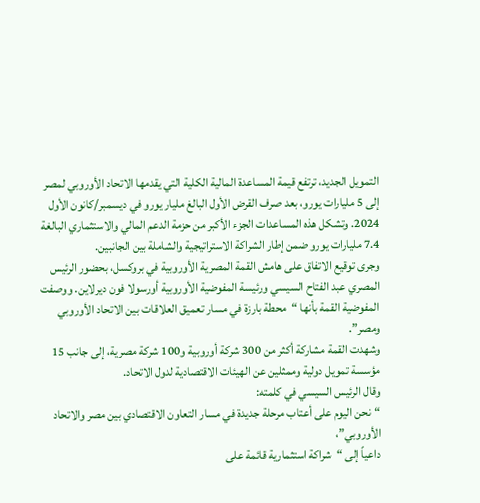التمويل الجديد، ترتفع قيمة المساعدة المالية الكلية التي يقدمها الاتحاد الأوروبي لمصر إلى 5 مليارات يورو، بعد صرف القرض الأول البالغ مليار يورو في ديسمبر/كانون الأول 2024. وتشكل هذه المساعدات الجزء الأكبر من حزمة الدعم المالي والاستثماري البالغة 7.4 مليارات يورو ضمن إطار الشراكة الاستراتيجية والشاملة بين الجانبين.
وجرى توقيع الاتفاق على هامش القمة المصرية الأوروبية في بروكسل، بحضور الرئيس المصري عبد الفتاح السيسي ورئيسة المفوضية الأوروبية أورسولا فون ديرلاين. ووصفت المفوضية القمة بأنها “محطة بارزة في مسار تعميق العلاقات بين الاتحاد الأوروبي ومصر”.
وشهدت القمة مشاركة أكثر من 300 شركة أوروبية و100 شركة مصرية، إلى جانب 15 مؤسسة تمويل دولية وممثلين عن الهيئات الاقتصادية لدول الاتحاد.
وقال الرئيس السيسي في كلمته:
“نحن اليوم على أعتاب مرحلة جديدة في مسار التعاون الاقتصادي بين مصر والاتحاد الأوروبي”،
داعياً إلى “شراكة استثمارية قائمة على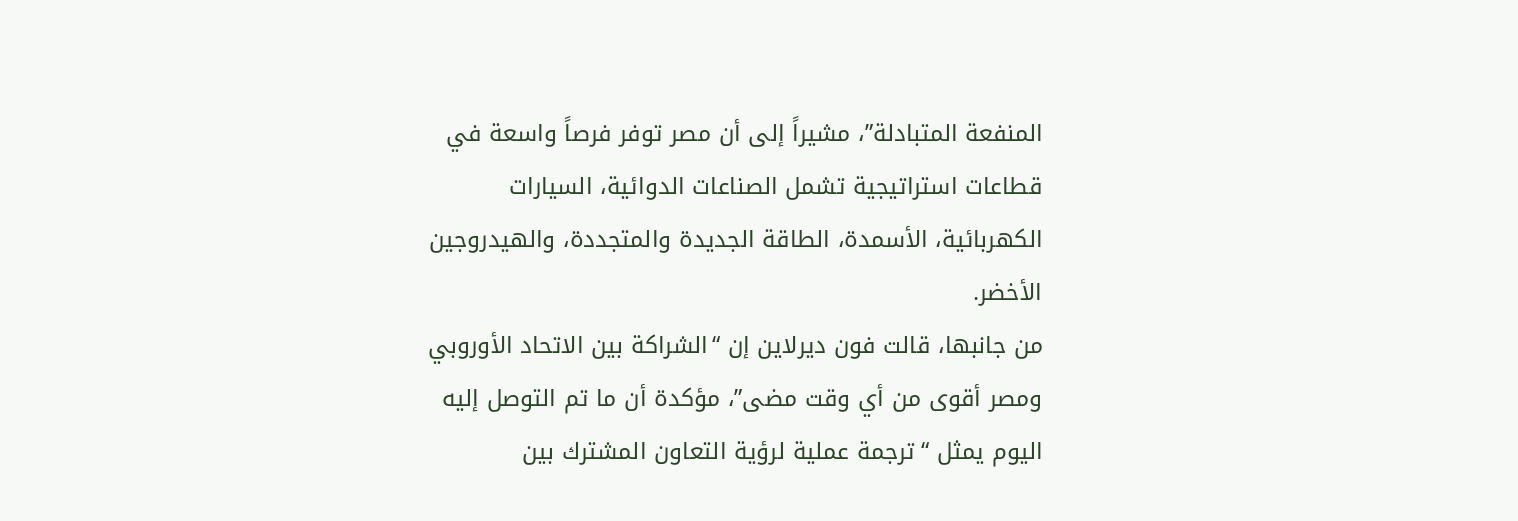المنفعة المتبادلة”، مشيراً إلى أن مصر توفر فرصاً واسعة في قطاعات استراتيجية تشمل الصناعات الدوائية، السيارات الكهربائية، الأسمدة، الطاقة الجديدة والمتجددة، والهيدروجين الأخضر.
من جانبها، قالت فون ديرلاين إن “الشراكة بين الاتحاد الأوروبي ومصر أقوى من أي وقت مضى”، مؤكدة أن ما تم التوصل إليه اليوم يمثل “ترجمة عملية لرؤية التعاون المشترك بين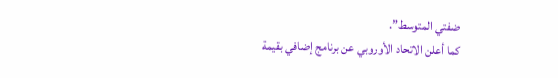ضفتي المتوسط”.
كما أعلن الاتحاد الأوروبي عن برنامج إضافي بقيمة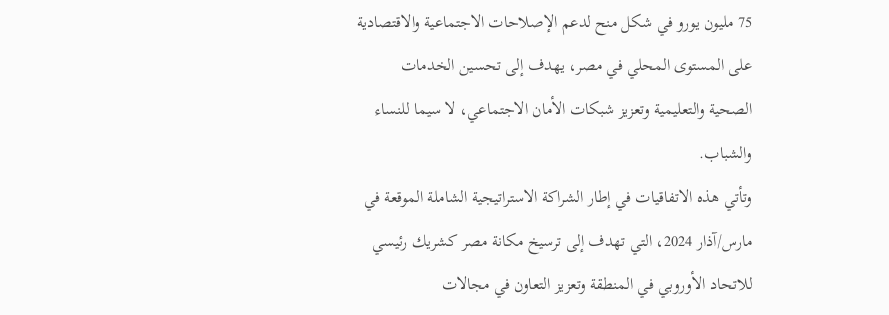75 مليون يورو في شكل منح لدعم الإصلاحات الاجتماعية والاقتصادية على المستوى المحلي في مصر، يهدف إلى تحسين الخدمات الصحية والتعليمية وتعزيز شبكات الأمان الاجتماعي، لا سيما للنساء والشباب.
وتأتي هذه الاتفاقيات في إطار الشراكة الاستراتيجية الشاملة الموقعة في مارس/آذار 2024، التي تهدف إلى ترسيخ مكانة مصر كشريك رئيسي للاتحاد الأوروبي في المنطقة وتعزيز التعاون في مجالات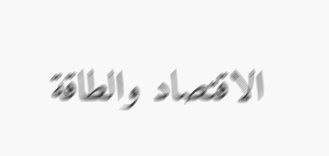الاقتصاد والطاقة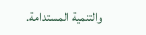والتنمية المستدامة.